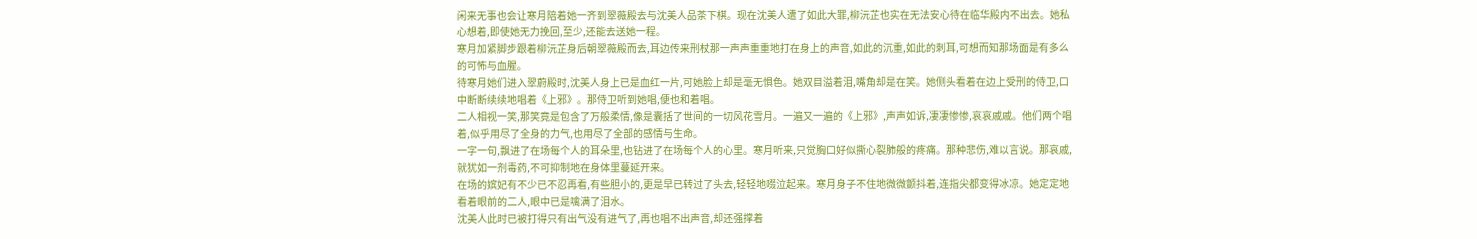闲来无事也会让寒月陪着她一齐到翠薇殿去与沈美人品茶下棋。现在沈美人遭了如此大罪,柳沅芷也实在无法安心待在临华殿内不出去。她私心想着,即使她无力挽回,至少,还能去送她一程。
寒月加紧脚步跟着柳沅芷身后朝翠薇殿而去,耳边传来刑杖那一声声重重地打在身上的声音,如此的沉重,如此的刺耳,可想而知那场面是有多么的可怖与血腥。
待寒月她们进入翠蔚殿时,沈美人身上已是血红一片,可她脸上却是毫无惧色。她双目溢着泪,嘴角却是在笑。她侧头看着在边上受刑的侍卫,口中断断续续地唱着《上邪》。那侍卫听到她唱,便也和着唱。
二人相视一笑,那笑竟是包含了万般柔情,像是囊括了世间的一切风花雪月。一遍又一遍的《上邪》,声声如诉,凄凄惨惨,哀哀戚戚。他们两个唱着,似乎用尽了全身的力气,也用尽了全部的感情与生命。
一字一句,飘进了在场每个人的耳朵里,也钻进了在场每个人的心里。寒月听来,只觉胸口好似撕心裂肺般的疼痛。那种悲伤,难以言说。那哀戚,就犹如一剂毒药,不可抑制地在身体里蔓延开来。
在场的嫔妃有不少已不忍再看,有些胆小的,更是早已转过了头去,轻轻地啜泣起来。寒月身子不住地微微颤抖着,连指尖都变得冰凉。她定定地看着眼前的二人,眼中已是噙满了泪水。
沈美人此时已被打得只有出气没有进气了,再也唱不出声音,却还强撑着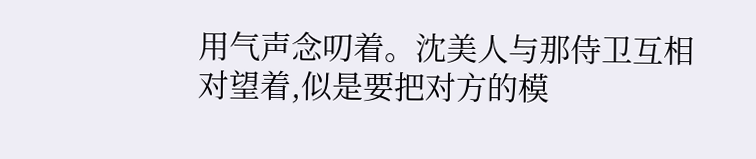用气声念叨着。沈美人与那侍卫互相对望着,似是要把对方的模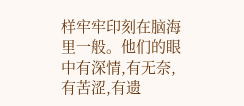样牢牢印刻在脑海里一般。他们的眼中有深情,有无奈,有苦涩,有遗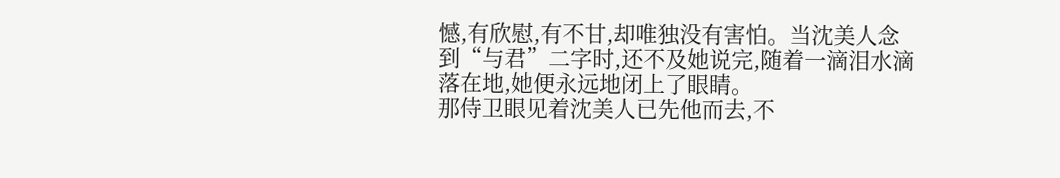憾,有欣慰,有不甘,却唯独没有害怕。当沈美人念到“与君”二字时,还不及她说完,随着一滴泪水滴落在地,她便永远地闭上了眼睛。
那侍卫眼见着沈美人已先他而去,不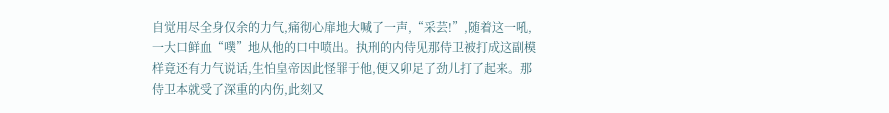自觉用尽全身仅余的力气,痛彻心扉地大喊了一声,“采芸!”,随着这一吼,一大口鲜血“噗”地从他的口中喷出。执刑的内侍见那侍卫被打成这副模样竟还有力气说话,生怕皇帝因此怪罪于他,便又卯足了劲儿打了起来。那侍卫本就受了深重的内伤,此刻又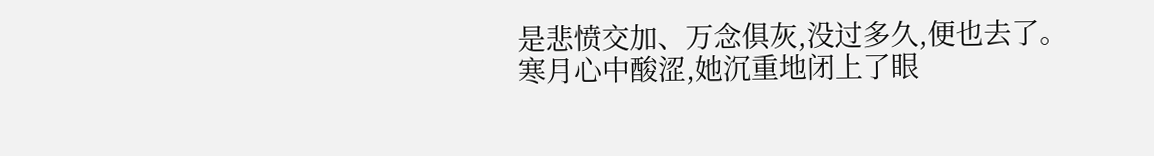是悲愤交加、万念俱灰,没过多久,便也去了。
寒月心中酸涩,她沉重地闭上了眼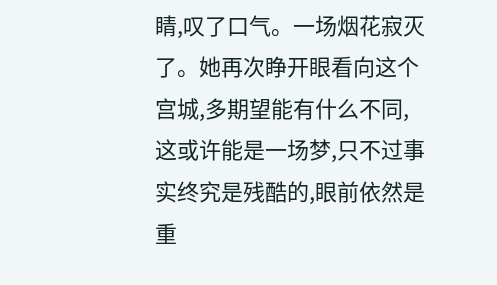睛,叹了口气。一场烟花寂灭了。她再次睁开眼看向这个宫城,多期望能有什么不同,这或许能是一场梦,只不过事实终究是残酷的,眼前依然是重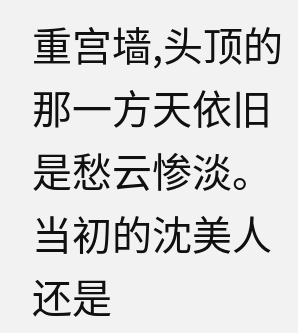重宫墙,头顶的那一方天依旧是愁云惨淡。
当初的沈美人还是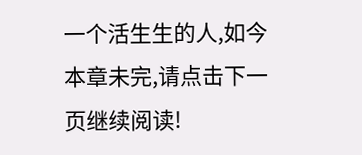一个活生生的人,如今
本章未完,请点击下一页继续阅读!